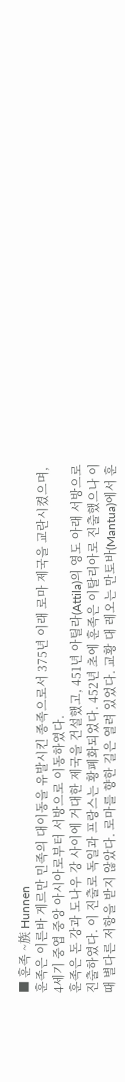■ 훈족 ~族 Hunnen
훈족은 이른바 게르만 민족의 대이동을 유발시킨 종족으로서 375년 이래 로마 제국을 교란시켰으며, 4세기 중엽 중앙 아시아로부터 서방으로 이동하였다.
훈족은 돈 강과 도나우 강 사이에 거대한 제국을 건설했고, 451년 아틸라(Attila)의 영도 아래 서방으로 진출하였다. 이 진출로 독일과 프랑스는 황폐화되었다. 452년 초에 훈족은 이탈리아로 진출했으나 이때 별다른 저항을 받지 않았다. 로마를 향한 길은 열려 있었다. 교황 대 레오는 만토바(Mantua)에서 훈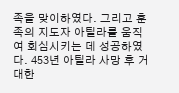족을 맞이하였다. 그리고 훈족의 지도자 아틸라를 움직여 회심시키는 데 성공하였다. 453년 아틸라 사망 후 거대한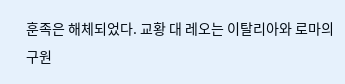훈족은 해체되었다. 교황 대 레오는 이탈리아와 로마의 구원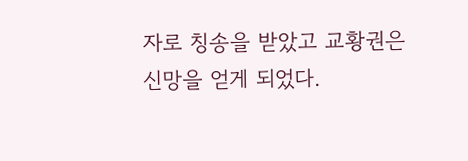자로 칭송을 받았고 교황권은 신망을 얻게 되었다.